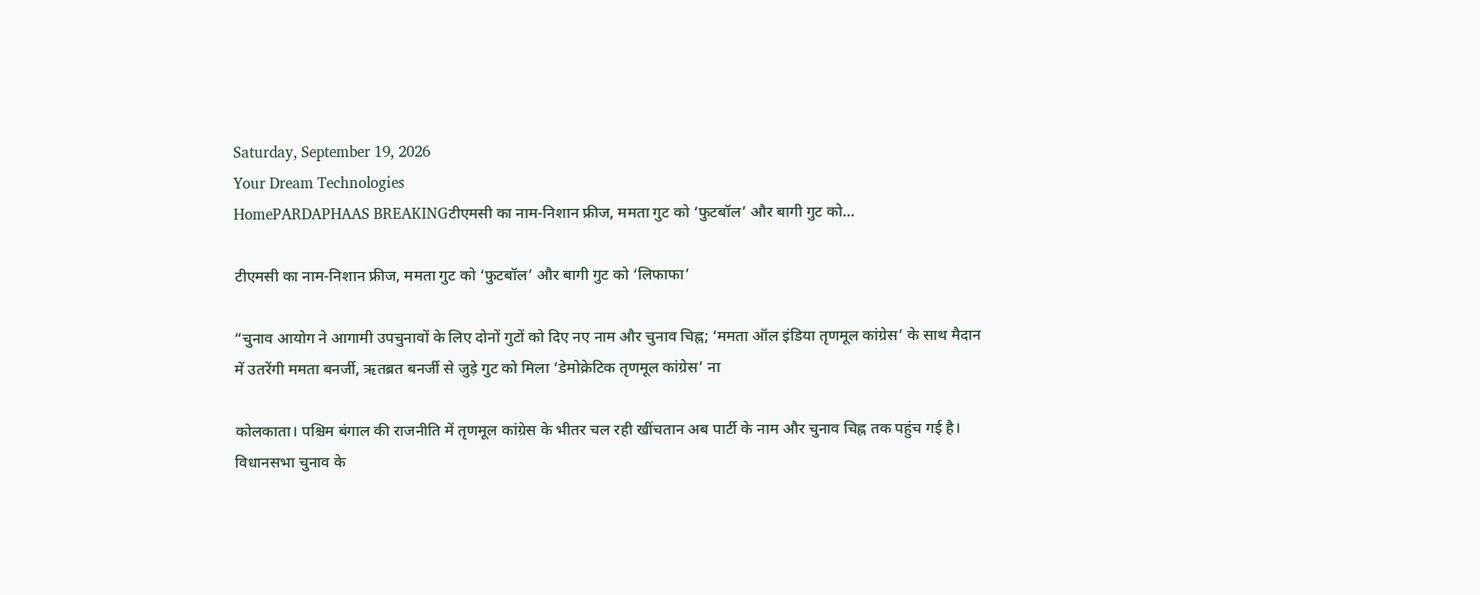Saturday, September 19, 2026
Your Dream Technologies
HomePARDAPHAAS BREAKINGटीएमसी का नाम-निशान फ्रीज, ममता गुट को ‘फुटबॉल’ और बागी गुट को...

टीएमसी का नाम-निशान फ्रीज, ममता गुट को ‘फुटबॉल’ और बागी गुट को ‘लिफाफा’

“चुनाव आयोग ने आगामी उपचुनावों के लिए दोनों गुटों को दिए नए नाम और चुनाव चिह्न; ‘ममता ऑल इंडिया तृणमूल कांग्रेस’ के साथ मैदान में उतरेंगी ममता बनर्जी, ऋतब्रत बनर्जी से जुड़े गुट को मिला ‘डेमोक्रेटिक तृणमूल कांग्रेस’ ना

कोलकाता। पश्चिम बंगाल की राजनीति में तृणमूल कांग्रेस के भीतर चल रही खींचतान अब पार्टी के नाम और चुनाव चिह्न तक पहुंच गई है। विधानसभा चुनाव के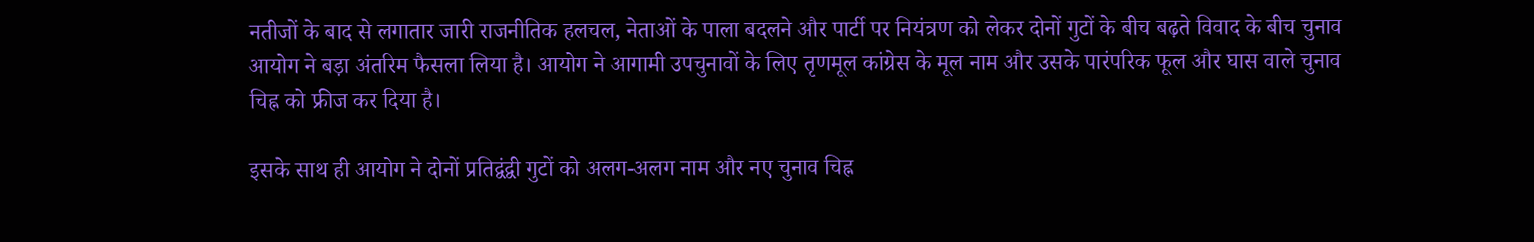नतीजों के बाद से लगातार जारी राजनीतिक हलचल, नेताओं के पाला बदलने और पार्टी पर नियंत्रण को लेकर दोनों गुटों के बीच बढ़ते विवाद के बीच चुनाव आयोग ने बड़ा अंतरिम फैसला लिया है। आयोग ने आगामी उपचुनावों के लिए तृणमूल कांग्रेस के मूल नाम और उसके पारंपरिक फूल और घास वाले चुनाव चिह्न को फ्रीज कर दिया है।

इसके साथ ही आयोग ने दोनों प्रतिद्वंद्वी गुटों को अलग-अलग नाम और नए चुनाव चिह्न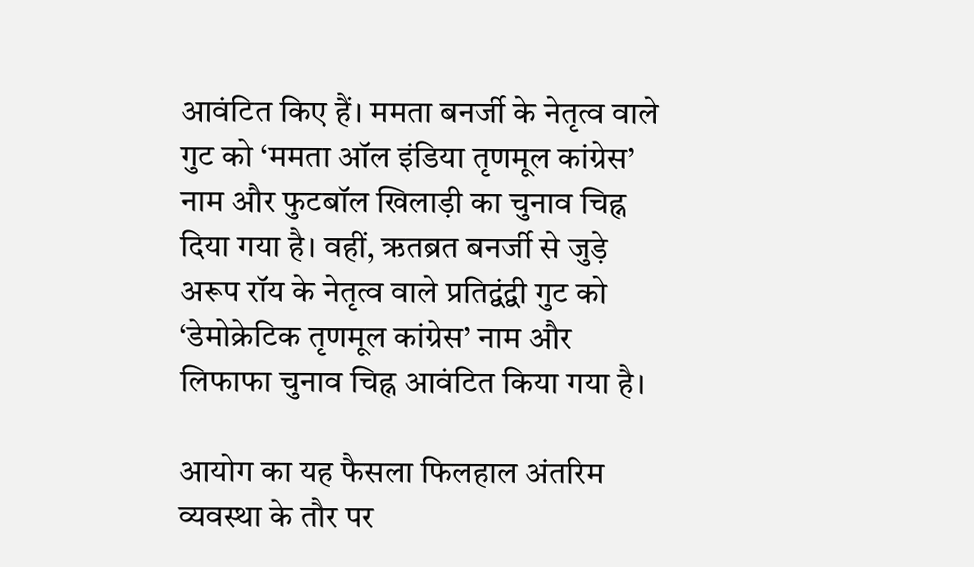आवंटित किए हैं। ममता बनर्जी के नेतृत्व वाले गुट को ‘ममता ऑल इंडिया तृणमूल कांग्रेस’ नाम और फुटबॉल खिलाड़ी का चुनाव चिह्न दिया गया है। वहीं, ऋतब्रत बनर्जी से जुड़े अरूप रॉय के नेतृत्व वाले प्रतिद्वंद्वी गुट को ‘डेमोक्रेटिक तृणमूल कांग्रेस’ नाम और लिफाफा चुनाव चिह्न आवंटित किया गया है।

आयोग का यह फैसला फिलहाल अंतरिम व्यवस्था के तौर पर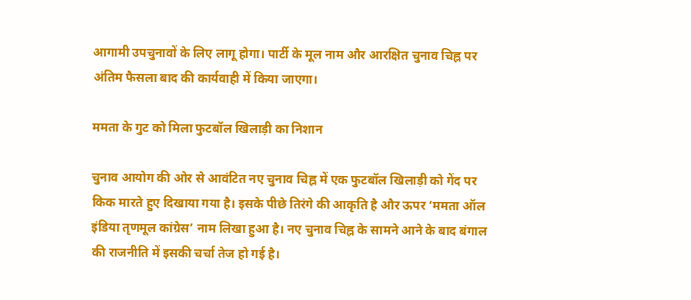आगामी उपचुनावों के लिए लागू होगा। पार्टी के मूल नाम और आरक्षित चुनाव चिह्न पर अंतिम फैसला बाद की कार्यवाही में किया जाएगा।

ममता के गुट को मिला फुटबॉल खिलाड़ी का निशान

चुनाव आयोग की ओर से आवंटित नए चुनाव चिह्न में एक फुटबॉल खिलाड़ी को गेंद पर किक मारते हुए दिखाया गया है। इसके पीछे तिरंगे की आकृति है और ऊपर ‘ममता ऑल इंडिया तृणमूल कांग्रेस’ नाम लिखा हुआ है। नए चुनाव चिह्न के सामने आने के बाद बंगाल की राजनीति में इसकी चर्चा तेज हो गई है।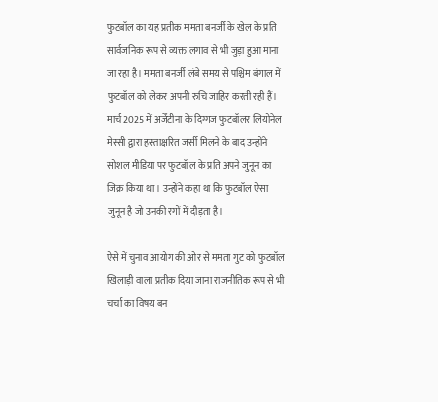फुटबॉल का यह प्रतीक ममता बनर्जी के खेल के प्रति सार्वजनिक रूप से व्यक्त लगाव से भी जुड़ा हुआ माना जा रहा है। ममता बनर्जी लंबे समय से पश्चिम बंगाल में फुटबॉल को लेकर अपनी रुचि जाहिर करती रही हैं। मार्च 2025 में अर्जेंटीना के दिग्गज फुटबॉलर लियोनेल मेस्सी द्वारा हस्ताक्षरित जर्सी मिलने के बाद उन्होंने सोशल मीडिया पर फुटबॉल के प्रति अपने जुनून का जिक्र किया था। उन्होंने कहा था कि फुटबॉल ऐसा जुनून है जो उनकी रगों में दौड़ता है।

ऐसे में चुनाव आयोग की ओर से ममता गुट को फुटबॉल खिलाड़ी वाला प्रतीक दिया जाना राजनीतिक रूप से भी चर्चा का विषय बन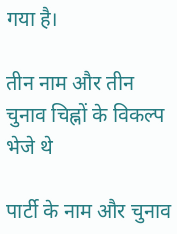गया है।

तीन नाम और तीन चुनाव चिह्नों के विकल्प भेजे थे

पार्टी के नाम और चुनाव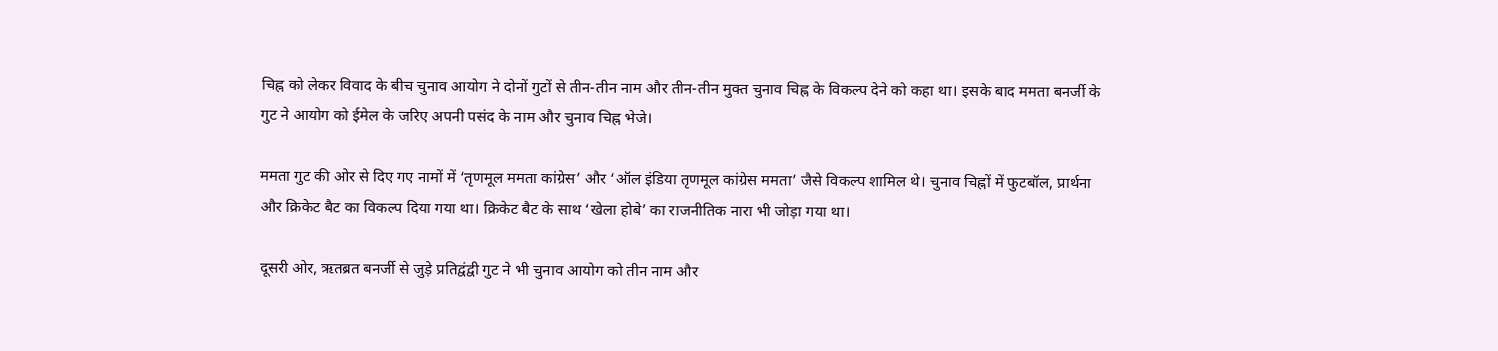चिह्न को लेकर विवाद के बीच चुनाव आयोग ने दोनों गुटों से तीन-तीन नाम और तीन-तीन मुक्त चुनाव चिह्न के विकल्प देने को कहा था। इसके बाद ममता बनर्जी के गुट ने आयोग को ईमेल के जरिए अपनी पसंद के नाम और चुनाव चिह्न भेजे।

ममता गुट की ओर से दिए गए नामों में ‘तृणमूल ममता कांग्रेस’ और ‘ऑल इंडिया तृणमूल कांग्रेस ममता’ जैसे विकल्प शामिल थे। चुनाव चिह्नों में फुटबॉल, प्रार्थना और क्रिकेट बैट का विकल्प दिया गया था। क्रिकेट बैट के साथ ‘खेला होबे’ का राजनीतिक नारा भी जोड़ा गया था।

दूसरी ओर, ऋतब्रत बनर्जी से जुड़े प्रतिद्वंद्वी गुट ने भी चुनाव आयोग को तीन नाम और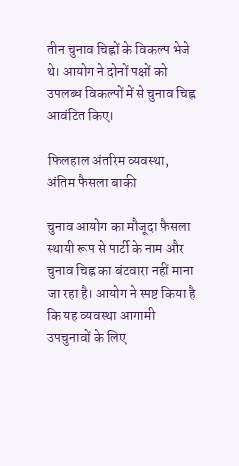तीन चुनाव चिह्नों के विकल्प भेजे थे। आयोग ने दोनों पक्षों को उपलब्ध विकल्पों में से चुनाव चिह्न आवंटित किए।

फिलहाल अंतरिम व्यवस्था, अंतिम फैसला बाकी

चुनाव आयोग का मौजूदा फैसला स्थायी रूप से पार्टी के नाम और चुनाव चिह्न का बंटवारा नहीं माना जा रहा है। आयोग ने स्पष्ट किया है कि यह व्यवस्था आगामी उपचुनावों के लिए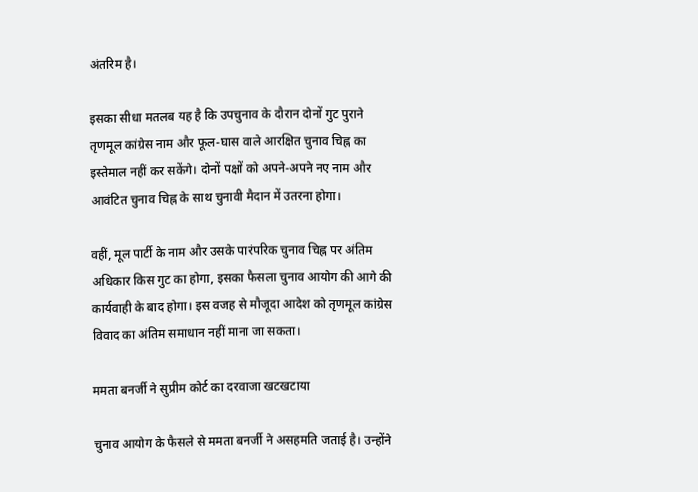अंतरिम है।

इसका सीधा मतलब यह है कि उपचुनाव के दौरान दोनों गुट पुराने तृणमूल कांग्रेस नाम और फूल-घास वाले आरक्षित चुनाव चिह्न का इस्तेमाल नहीं कर सकेंगे। दोनों पक्षों को अपने-अपने नए नाम और आवंटित चुनाव चिह्न के साथ चुनावी मैदान में उतरना होगा।

वहीं, मूल पार्टी के नाम और उसके पारंपरिक चुनाव चिह्न पर अंतिम अधिकार किस गुट का होगा, इसका फैसला चुनाव आयोग की आगे की कार्यवाही के बाद होगा। इस वजह से मौजूदा आदेश को तृणमूल कांग्रेस विवाद का अंतिम समाधान नहीं माना जा सकता।

ममता बनर्जी ने सुप्रीम कोर्ट का दरवाजा खटखटाया

चुनाव आयोग के फैसले से ममता बनर्जी ने असहमति जताई है। उन्होंने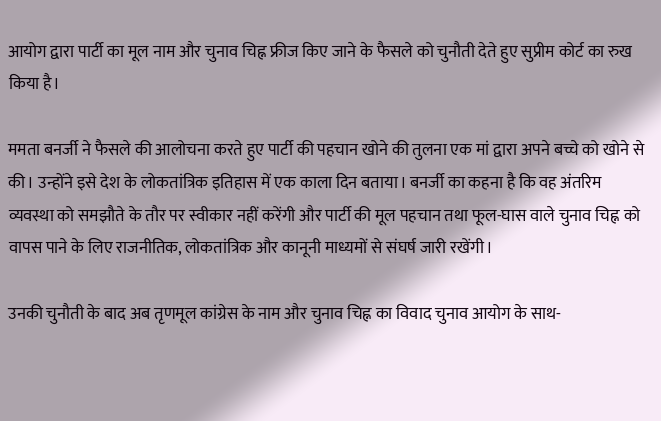आयोग द्वारा पार्टी का मूल नाम और चुनाव चिह्न फ्रीज किए जाने के फैसले को चुनौती देते हुए सुप्रीम कोर्ट का रुख किया है।

ममता बनर्जी ने फैसले की आलोचना करते हुए पार्टी की पहचान खोने की तुलना एक मां द्वारा अपने बच्चे को खोने से की। उन्होंने इसे देश के लोकतांत्रिक इतिहास में एक काला दिन बताया। बनर्जी का कहना है कि वह अंतरिम व्यवस्था को समझौते के तौर पर स्वीकार नहीं करेंगी और पार्टी की मूल पहचान तथा फूल-घास वाले चुनाव चिह्न को वापस पाने के लिए राजनीतिक, लोकतांत्रिक और कानूनी माध्यमों से संघर्ष जारी रखेंगी।

उनकी चुनौती के बाद अब तृणमूल कांग्रेस के नाम और चुनाव चिह्न का विवाद चुनाव आयोग के साथ-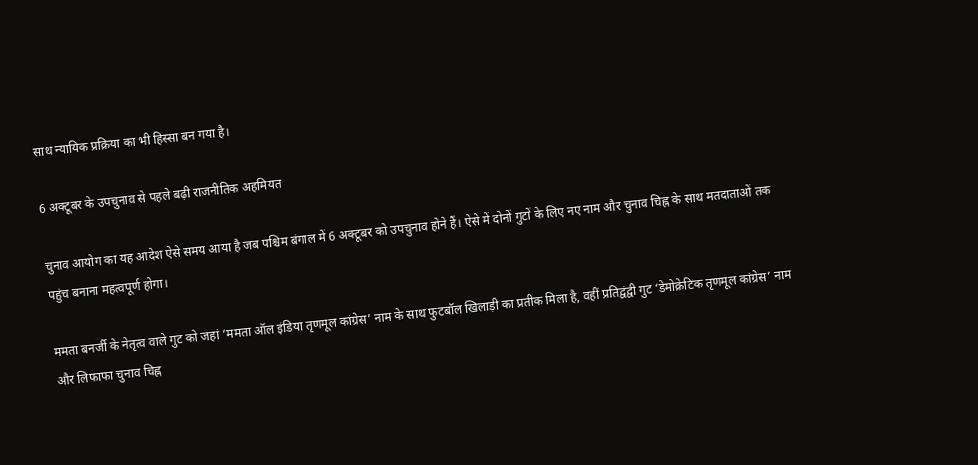साथ न्यायिक प्रक्रिया का भी हिस्सा बन गया है।

6 अक्टूबर के उपचुनाव से पहले बढ़ी राजनीतिक अहमियत

चुनाव आयोग का यह आदेश ऐसे समय आया है जब पश्चिम बंगाल में 6 अक्टूबर को उपचुनाव होने हैं। ऐसे में दोनों गुटों के लिए नए नाम और चुनाव चिह्न के साथ मतदाताओं तक पहुंच बनाना महत्वपूर्ण होगा।

ममता बनर्जी के नेतृत्व वाले गुट को जहां ‘ममता ऑल इंडिया तृणमूल कांग्रेस’ नाम के साथ फुटबॉल खिलाड़ी का प्रतीक मिला है, वहीं प्रतिद्वंद्वी गुट ‘डेमोक्रेटिक तृणमूल कांग्रेस’ नाम और लिफाफा चुनाव चिह्न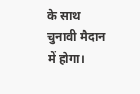के साथ चुनावी मैदान में होगा।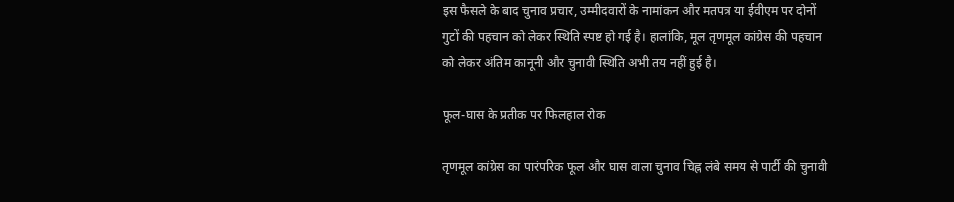इस फैसले के बाद चुनाव प्रचार, उम्मीदवारों के नामांकन और मतपत्र या ईवीएम पर दोनों गुटों की पहचान को लेकर स्थिति स्पष्ट हो गई है। हालांकि, मूल तृणमूल कांग्रेस की पहचान को लेकर अंतिम कानूनी और चुनावी स्थिति अभी तय नहीं हुई है।

फूल-घास के प्रतीक पर फिलहाल रोक

तृणमूल कांग्रेस का पारंपरिक फूल और घास वाला चुनाव चिह्न लंबे समय से पार्टी की चुनावी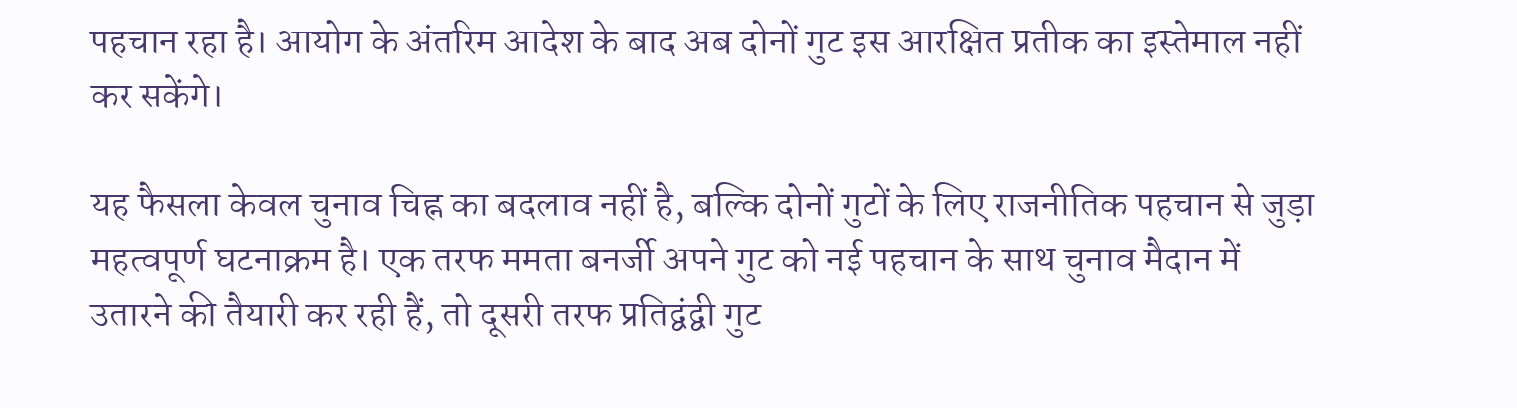पहचान रहा है। आयोग के अंतरिम आदेश के बाद अब दोनों गुट इस आरक्षित प्रतीक का इस्तेमाल नहीं कर सकेंगे।

यह फैसला केवल चुनाव चिह्न का बदलाव नहीं है, बल्कि दोनों गुटों के लिए राजनीतिक पहचान से जुड़ा महत्वपूर्ण घटनाक्रम है। एक तरफ ममता बनर्जी अपने गुट को नई पहचान के साथ चुनाव मैदान में उतारने की तैयारी कर रही हैं, तो दूसरी तरफ प्रतिद्वंद्वी गुट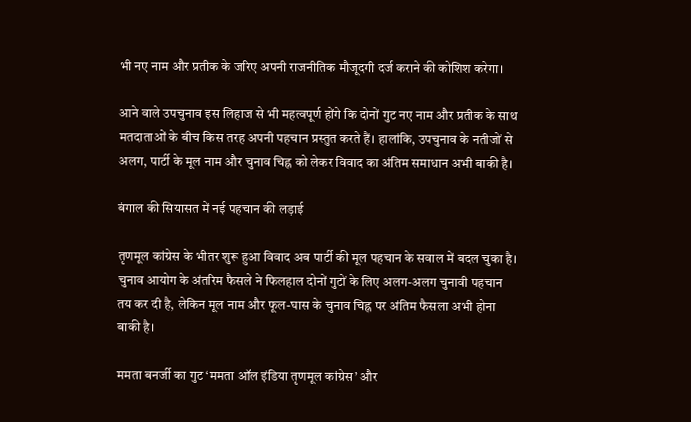भी नए नाम और प्रतीक के जरिए अपनी राजनीतिक मौजूदगी दर्ज कराने की कोशिश करेगा।

आने वाले उपचुनाव इस लिहाज से भी महत्वपूर्ण होंगे कि दोनों गुट नए नाम और प्रतीक के साथ मतदाताओं के बीच किस तरह अपनी पहचान प्रस्तुत करते हैं। हालांकि, उपचुनाव के नतीजों से अलग, पार्टी के मूल नाम और चुनाव चिह्न को लेकर विवाद का अंतिम समाधान अभी बाकी है।

बंगाल की सियासत में नई पहचान की लड़ाई

तृणमूल कांग्रेस के भीतर शुरू हुआ विवाद अब पार्टी की मूल पहचान के सवाल में बदल चुका है। चुनाव आयोग के अंतरिम फैसले ने फिलहाल दोनों गुटों के लिए अलग-अलग चुनावी पहचान तय कर दी है, लेकिन मूल नाम और फूल-घास के चुनाव चिह्न पर अंतिम फैसला अभी होना बाकी है।

ममता बनर्जी का गुट ‘ममता ऑल इंडिया तृणमूल कांग्रेस’ और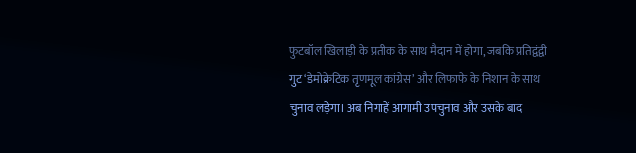फुटबॉल खिलाड़ी के प्रतीक के साथ मैदान में होगा, जबकि प्रतिद्वंद्वी गुट ‘डेमोक्रेटिक तृणमूल कांग्रेस’ और लिफाफे के निशान के साथ चुनाव लड़ेगा। अब निगाहें आगामी उपचुनाव और उसके बाद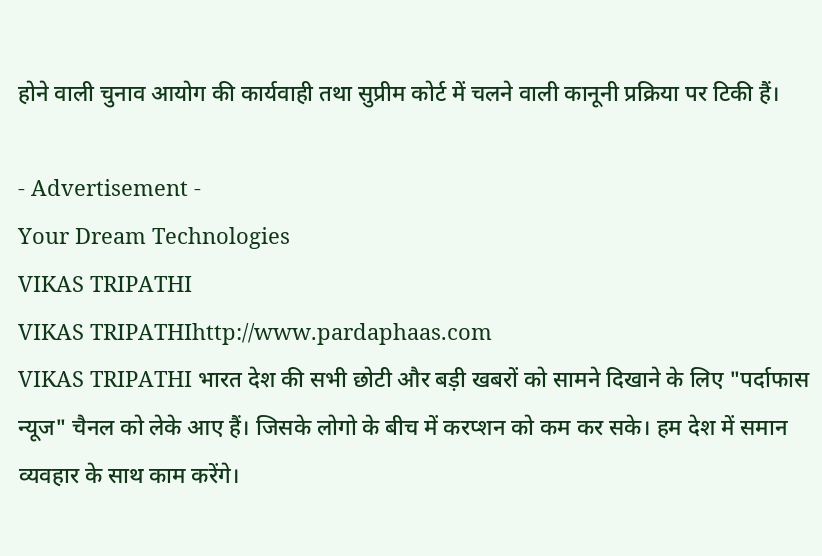होने वाली चुनाव आयोग की कार्यवाही तथा सुप्रीम कोर्ट में चलने वाली कानूनी प्रक्रिया पर टिकी हैं।

- Advertisement -
Your Dream Technologies
VIKAS TRIPATHI
VIKAS TRIPATHIhttp://www.pardaphaas.com
VIKAS TRIPATHI भारत देश की सभी छोटी और बड़ी खबरों को सामने दिखाने के लिए "पर्दाफास न्यूज" चैनल को लेके आए हैं। जिसके लोगो के बीच में करप्शन को कम कर सके। हम देश में समान व्यवहार के साथ काम करेंगे।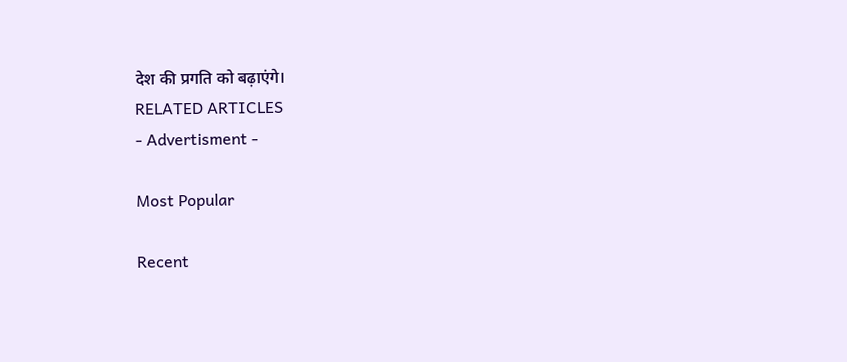देश की प्रगति को बढ़ाएंगे।
RELATED ARTICLES
- Advertisment -

Most Popular

Recent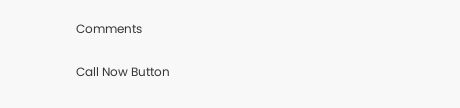Comments

Call Now Button